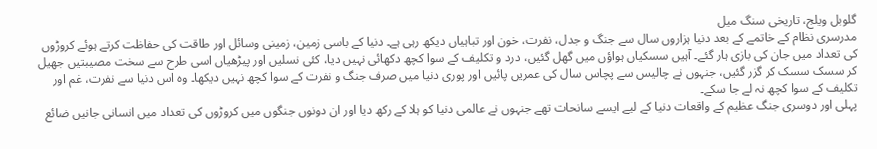گلوبل ویلج، تاریخی سنگ میل
مدرسری نظام کے خاتمے کے بعد دنیا ہزاروں سال سے جنگ و جدل، نفرت، خون اور تباہیاں دیکھ رہی ہے۔ دنیا کے باسی زمین، زمینی وسائل اور طاقت کی حفاظت کرتے ہوئے کروڑوں کی تعداد میں جان کی بازی ہار گئے۔ آہیں سسکیاں ہواؤں میں گھل گئیں، درد و تکلیف کے سوا کچھ دکھائی نہیں دیا، کئی نسلیں اور پیڑھیاں اسی طرح سے سخت مصیبتیں جھیل کر سسک سسک کر گزر گئیں، جنہوں نے چالیس سے پچاس سال کی عمریں پائیں اور پوری دنیا میں صرف جنگ و نفرت کے سوا کچھ نہیں دیکھا۔ وہ اس دنیا سے نفرت، غم اور تکلیف کے سوا کچھ نہ لے جا سکے۔
پہلی اور دوسری جنگ عظیم کے واقعات دنیا کے لیے ایسے سانحات تھے جنہوں نے عالمی دنیا کو ہلا کے رکھ دیا اور ان دونوں جنگوں میں کروڑوں کی تعداد میں انسانی جانیں ضائع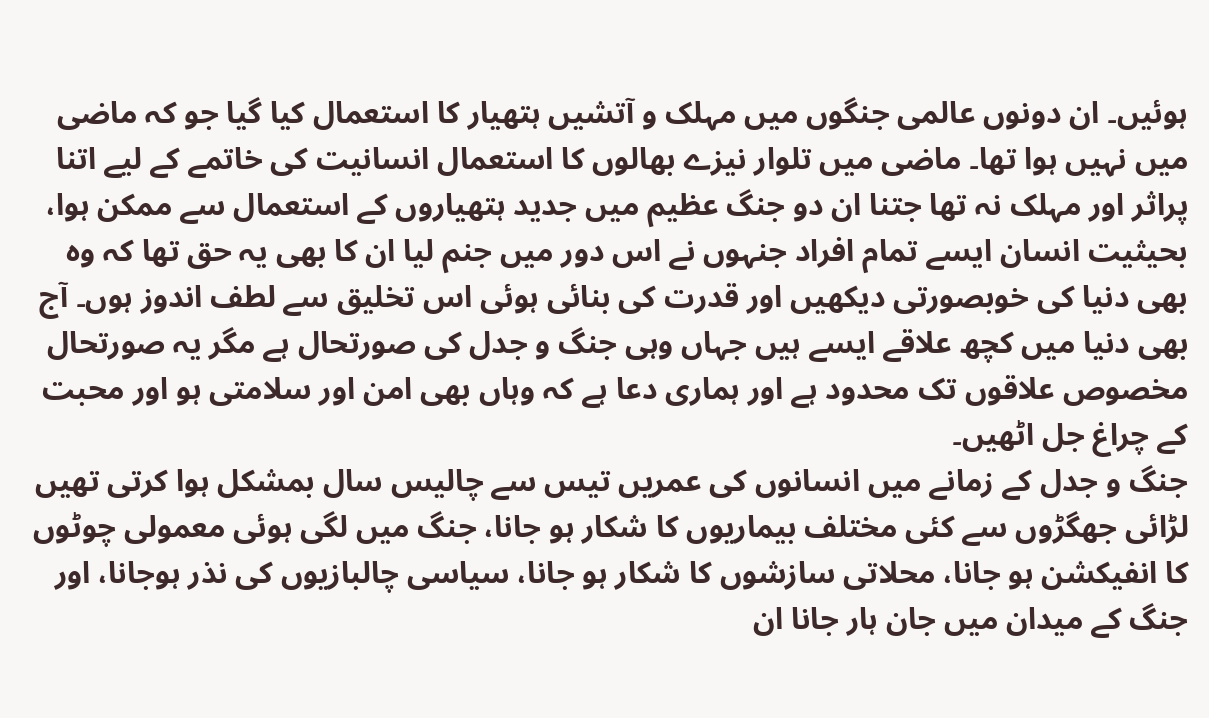ہوئیں۔ ان دونوں عالمی جنگوں میں مہلک و آتشیں ہتھیار کا استعمال کیا گیا جو کہ ماضی میں نہیں ہوا تھا۔ ماضی میں تلوار نیزے بھالوں کا استعمال انسانیت کی خاتمے کے لیے اتنا پراثر اور مہلک نہ تھا جتنا ان دو جنگ عظیم میں جدید ہتھیاروں کے استعمال سے ممکن ہوا، بحیثیت انسان ایسے تمام افراد جنہوں نے اس دور میں جنم لیا ان کا بھی یہ حق تھا کہ وہ بھی دنیا کی خوبصورتی دیکھیں اور قدرت کی بنائی ہوئی اس تخلیق سے لطف اندوز ہوں۔ آج بھی دنیا میں کچھ علاقے ایسے ہیں جہاں وہی جنگ و جدل کی صورتحال ہے مگر یہ صورتحال مخصوص علاقوں تک محدود ہے اور ہماری دعا ہے کہ وہاں بھی امن اور سلامتی ہو اور محبت کے چراغ جل اٹھیں۔
جنگ و جدل کے زمانے میں انسانوں کی عمریں تیس سے چالیس سال بمشکل ہوا کرتی تھیں لڑائی جھگڑوں سے کئی مختلف بیماریوں کا شکار ہو جانا، جنگ میں لگی ہوئی معمولی چوٹوں کا انفیکشن ہو جانا، محلاتی سازشوں کا شکار ہو جانا، سیاسی چالبازیوں کی نذر ہوجانا، اور جنگ کے میدان میں جان ہار جانا ان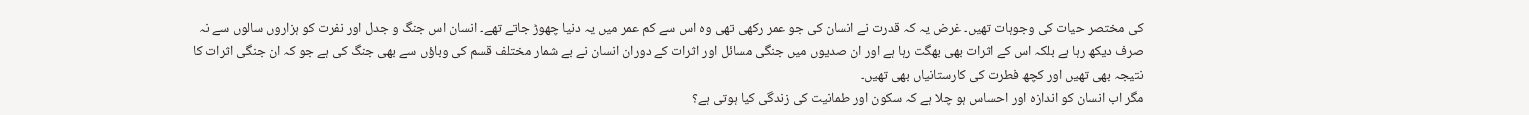کی مختصر حیات کی وجوہات تھیں۔ غرض یہ کہ قدرت نے انسان کی جو عمر رکھی تھی وہ اس سے کم عمر میں یہ دنیا چھوڑ جاتے تھے۔ انسان اس جنگ و جدل اور نفرت کو ہزاروں سالوں سے نہ صرف دیکھ رہا ہے بلکہ اس کے اثرات بھی بھگت رہا ہے اور ان صدیوں میں جنگی مسائل اور اثرات کے دوران انسان نے بے شمار مختلف قسم کی وباؤں سے بھی جنگ کی ہے جو کہ ان جنگی اثرات کا نتیجہ بھی تھیں اور کچھ فطرت کی کارستانیاں بھی تھیں۔
مگر اب انسان کو اندازہ اور احساس ہو چلا ہے کہ سکون اور طمانیت کی زندگی کیا ہوتی ہے؟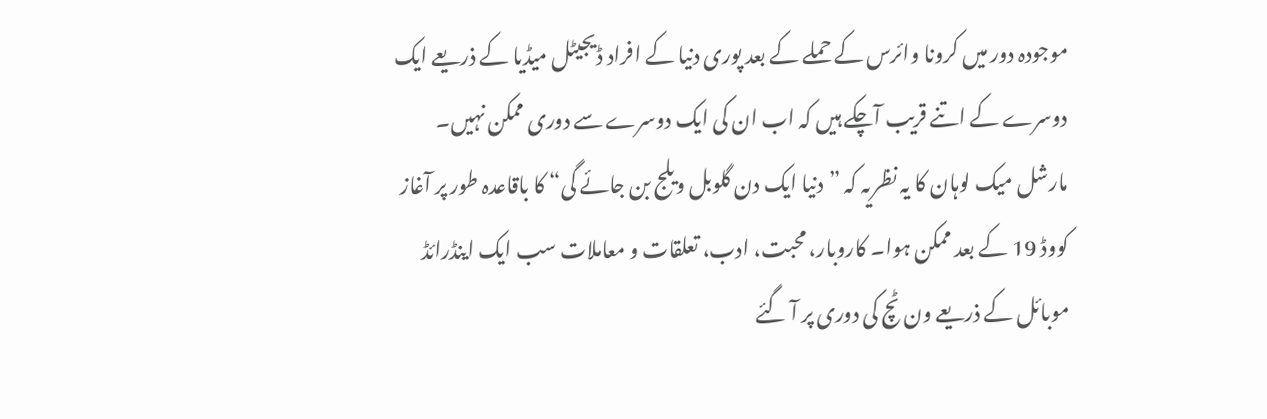موجودہ دور میں کرونا وائرس کے حملے کے بعد پوری دنیا کے افراد ڈیجیٹل میڈیا کے ذریعے ایک دوسرے کے اتنے قریب آچکے ہیں کہ اب ان کی ایک دوسرے سے دوری ممکن نہیں۔ مارشل میک لوہان کا یہ نظریہ کہ ”دنیا ایک دن گلوبل ویلج بن جائے گی“ کا باقاعدہ طور پر آغاز کووڈ 19 کے بعد ممکن ہوا۔ کاروبار، محبت، ادب، تعلقات و معاملات سب ایک اینڈرائڈ موبائل کے ذریعے ون ٹچ کی دوری پر آ گئے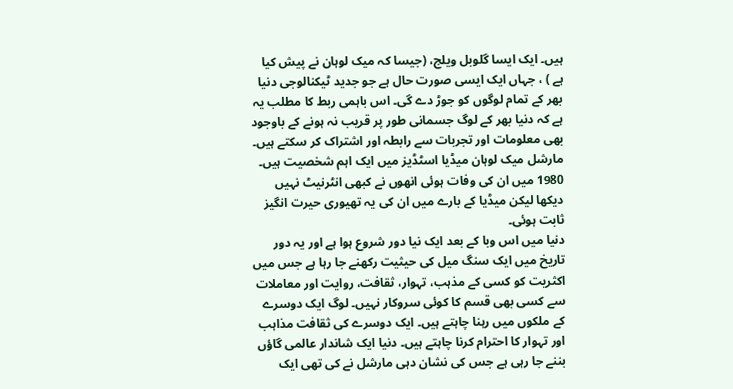ہیں۔ ایک ایسا گلوبل ویلج، (جیسا کہ میک لوہان نے پیش کیا ہے ) ، جہاں ایک ایسی صورت حال ہے جو جدید ٹیکنالوجی دنیا بھر کے تمام لوگوں کو جوڑ دے گی۔ اس باہمی ربط کا مطلب یہ ہے کہ دنیا بھر کے لوگ جسمانی طور پر قریب نہ ہونے کے باوجود بھی معلومات اور تجربات سے رابطہ اور اشتراک کر سکتے ہیں۔ مارشل میک لوہان میڈیا اسٹڈیز میں ایک اہم شخصیت ہیں۔ 1980 میں ان کی وفات ہوئی انھوں نے کبھی انٹرنیٹ نہیں دیکھا لیکن میڈیا کے بارے میں ان کی یہ تھیوری حیرت انگیز ثابت ہوئی۔
دنیا میں اس وبا کے بعد ایک نیا دور شروع ہوا ہے اور یہ دور تاریخ میں ایک سنگ میل کی حیثیت رکھنے جا رہا ہے جس میں اکثریت کو کسی کے مذہب، تہوار، ثقافت، روایت اور معاملات سے کسی بھی قسم کا کوئی سروکار نہیں۔ لوگ ایک دوسرے کے ملکوں میں رہنا چاہتے ہیں۔ ایک دوسرے کی ثقافت مذاہب اور تہوار کا احترام کرنا چاہتے ہیں۔ دنیا ایک شاندار عالمی گاؤں بننے جا رہی ہے جس کی نشان دہی مارشل نے کی تھی ایک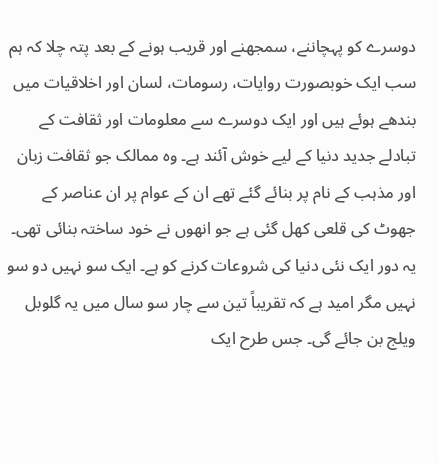دوسرے کو پہچاننے، سمجھنے اور قریب ہونے کے بعد پتہ چلا کہ ہم سب ایک خوبصورت روایات، رسومات، لسان اور اخلاقیات میں بندھے ہوئے ہیں اور ایک دوسرے سے معلومات اور ثقافت کے تبادلے جدید دنیا کے لیے خوش آئند ہے۔ وہ ممالک جو ثقافت زبان اور مذہب کے نام پر بنائے گئے تھے ان کے عوام پر ان عناصر کے جھوٹ کی قلعی کھل گئی ہے جو انھوں نے خود ساختہ بنائی تھی۔
یہ دور ایک نئی دنیا کی شروعات کرنے کو ہے۔ ایک سو نہیں دو سو نہیں مگر امید ہے کہ تقریباً تین سے چار سو سال میں یہ گلوبل ویلج بن جائے گی۔ جس طرح ایک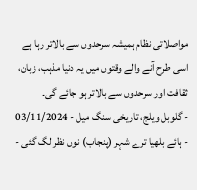مواصلاتی نظام ہمیشہ سرحدوں سے بالاتر رہا ہے اسی طرح آنے والے وقتوں میں یہ دنیا مذہب، زبان، ثقافت اور سرحدوں سے بالاتر ہو جائے گی۔
- گلوبل ویلج، تاریخی سنگ میل - 03/11/2024
- ہائے بلھیا ترے شہر (پنجاب) نوں نظر لگ گئی -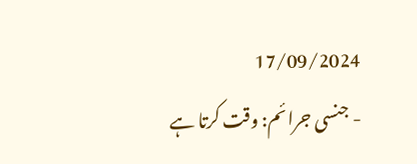17/09/2024
- جنسی جرائم: وقت کرتا ہے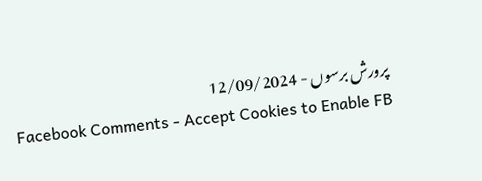پرورش برسوں - 12/09/2024
Facebook Comments - Accept Cookies to Enable FB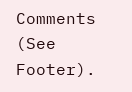Comments (See Footer).